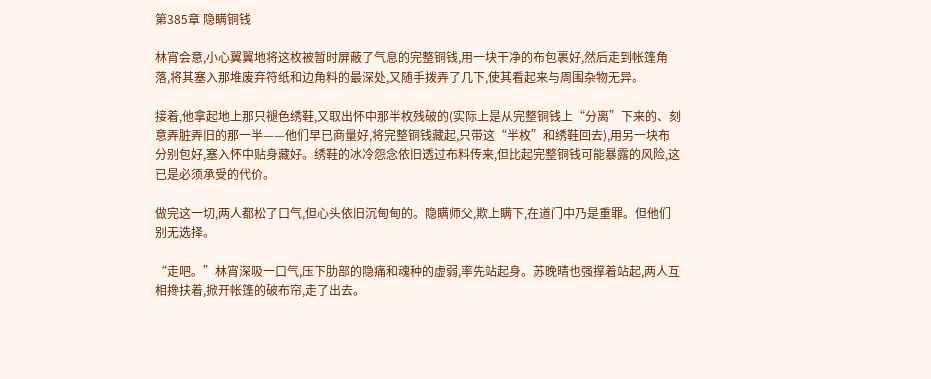第385章 隐瞒铜钱

林宵会意,小心翼翼地将这枚被暂时屏蔽了气息的完整铜钱,用一块干净的布包裹好,然后走到帐篷角落,将其塞入那堆废弃符纸和边角料的最深处,又随手拨弄了几下,使其看起来与周围杂物无异。

接着,他拿起地上那只褪色绣鞋,又取出怀中那半枚残破的(实际上是从完整铜钱上“分离”下来的、刻意弄脏弄旧的那一半——他们早已商量好,将完整铜钱藏起,只带这“半枚”和绣鞋回去),用另一块布分别包好,塞入怀中贴身藏好。绣鞋的冰冷怨念依旧透过布料传来,但比起完整铜钱可能暴露的风险,这已是必须承受的代价。

做完这一切,两人都松了口气,但心头依旧沉甸甸的。隐瞒师父,欺上瞒下,在道门中乃是重罪。但他们别无选择。

“走吧。”林宵深吸一口气,压下肋部的隐痛和魂种的虚弱,率先站起身。苏晚晴也强撑着站起,两人互相搀扶着,掀开帐篷的破布帘,走了出去。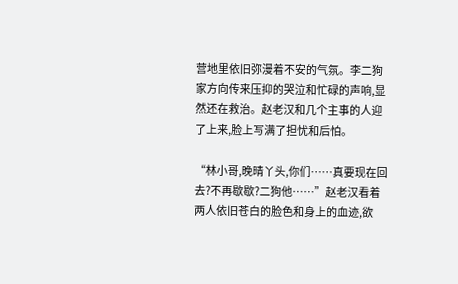营地里依旧弥漫着不安的气氛。李二狗家方向传来压抑的哭泣和忙碌的声响,显然还在救治。赵老汉和几个主事的人迎了上来,脸上写满了担忧和后怕。

“林小哥,晚晴丫头,你们……真要现在回去?不再歇歇?二狗他……”赵老汉看着两人依旧苍白的脸色和身上的血迹,欲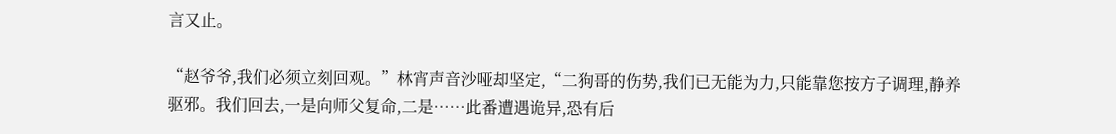言又止。

“赵爷爷,我们必须立刻回观。”林宵声音沙哑却坚定,“二狗哥的伤势,我们已无能为力,只能靠您按方子调理,静养驱邪。我们回去,一是向师父复命,二是……此番遭遇诡异,恐有后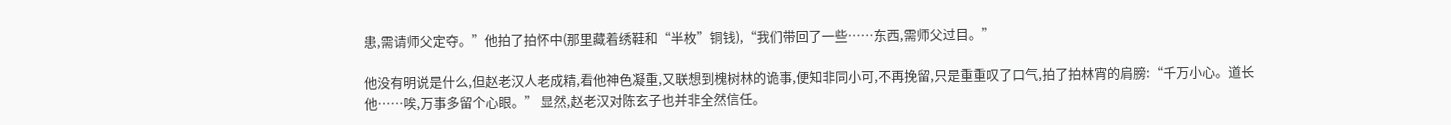患,需请师父定夺。”他拍了拍怀中(那里藏着绣鞋和“半枚”铜钱),“我们带回了一些……东西,需师父过目。”

他没有明说是什么,但赵老汉人老成精,看他神色凝重,又联想到槐树林的诡事,便知非同小可,不再挽留,只是重重叹了口气,拍了拍林宵的肩膀:“千万小心。道长他……唉,万事多留个心眼。” 显然,赵老汉对陈玄子也并非全然信任。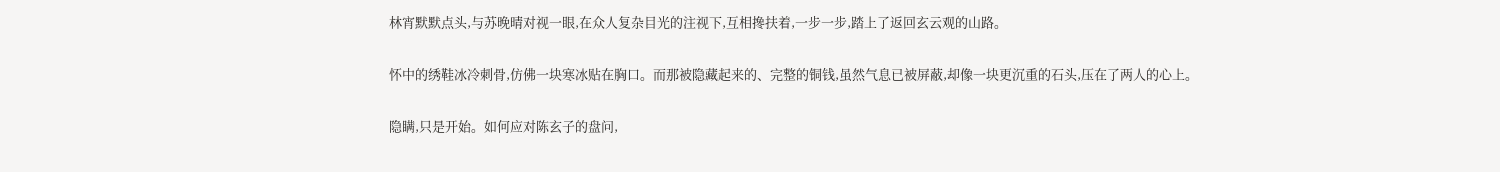林宵默默点头,与苏晚晴对视一眼,在众人复杂目光的注视下,互相搀扶着,一步一步,踏上了返回玄云观的山路。

怀中的绣鞋冰冷刺骨,仿佛一块寒冰贴在胸口。而那被隐藏起来的、完整的铜钱,虽然气息已被屏蔽,却像一块更沉重的石头,压在了两人的心上。

隐瞒,只是开始。如何应对陈玄子的盘问,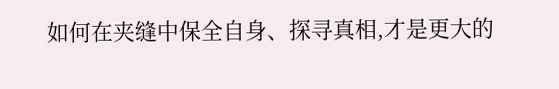如何在夹缝中保全自身、探寻真相,才是更大的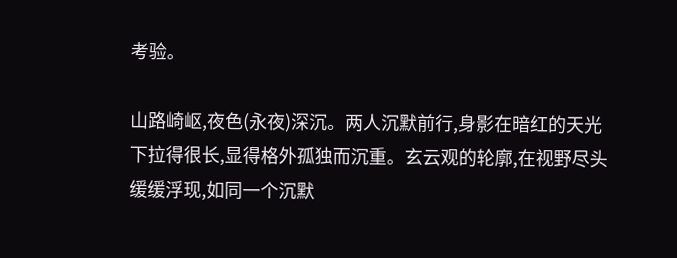考验。

山路崎岖,夜色(永夜)深沉。两人沉默前行,身影在暗红的天光下拉得很长,显得格外孤独而沉重。玄云观的轮廓,在视野尽头缓缓浮现,如同一个沉默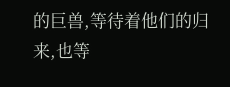的巨兽,等待着他们的归来,也等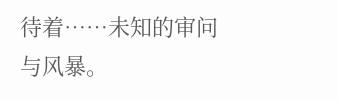待着……未知的审问与风暴。